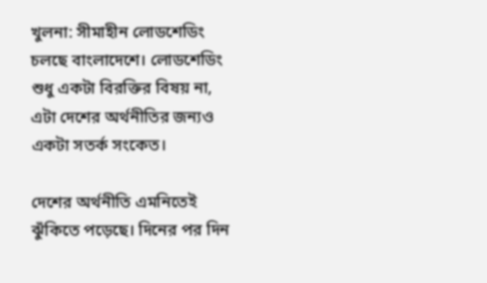খুলনা: সীমাহীন লোডশেডিং চলছে বাংলাদেশে। লোডশেডিং শুধু একটা বিরক্তির বিষয় না, এটা দেশের অর্থনীতির জন্যও একটা সতর্ক সংকেত।

দেশের অর্থনীতি এমনিতেই ঝুঁকিতে পড়েছে। দিনের পর দিন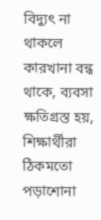বিদ্যুৎ না থাকলে কারখানা বন্ধ থাকে, ব্যবসা ক্ষতিগ্রস্ত হয়, শিক্ষার্থীরা ঠিকমতো পড়াশোনা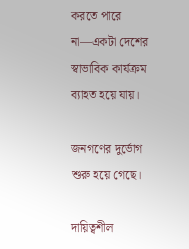করতে পারে না—একটা দেশের স্বাভাবিক কার্যক্রম ব্যাহত হয়ে যায়।

জনগণের দুর্ভোগ শুরু হয়ে গেছে।

দায়িত্বশীল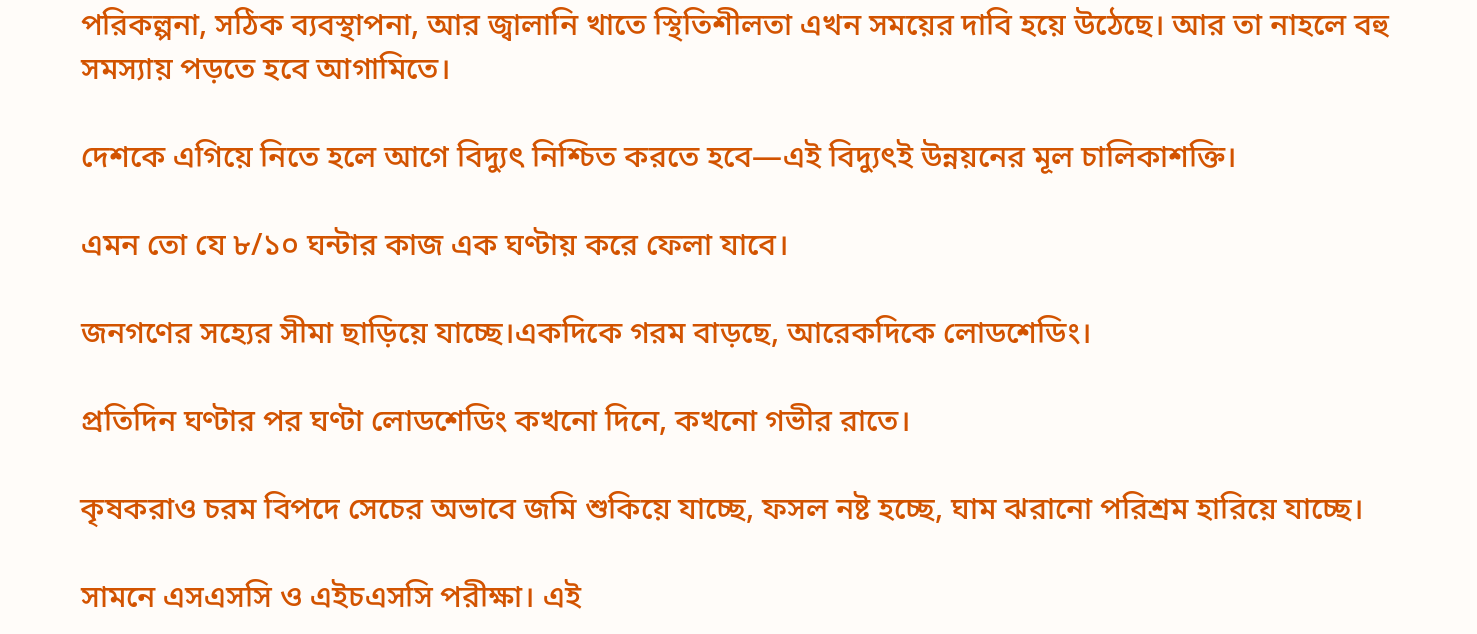পরিকল্পনা, সঠিক ব্যবস্থাপনা, আর জ্বালানি খাতে স্থিতিশীলতা এখন সময়ের দাবি হয়ে উঠেছে। আর তা নাহলে বহু সমস্যায় পড়তে হবে আগামিতে।

দেশকে এগিয়ে নিতে হলে আগে বিদ্যুৎ নিশ্চিত করতে হবে—এই বিদ্যুৎই উন্নয়নের মূল চালিকাশক্তি।

এমন তো যে ৮/১০ ঘন্টার কাজ এক ঘণ্টায় করে ফেলা যাবে।

জনগণের সহ্যের সীমা ছাড়িয়ে যাচ্ছে।একদিকে গরম বাড়ছে, আরেকদিকে লোডশেডিং।

প্রতিদিন ঘণ্টার পর ঘণ্টা লোডশেডিং কখনো দিনে, কখনো গভীর রাতে।

কৃষকরাও চরম বিপদে সেচের অভাবে জমি শুকিয়ে যাচ্ছে, ফসল নষ্ট হচ্ছে, ঘাম ঝরানো পরিশ্রম হারিয়ে যাচ্ছে।

সামনে এসএসসি ও এইচএসসি পরীক্ষা। এই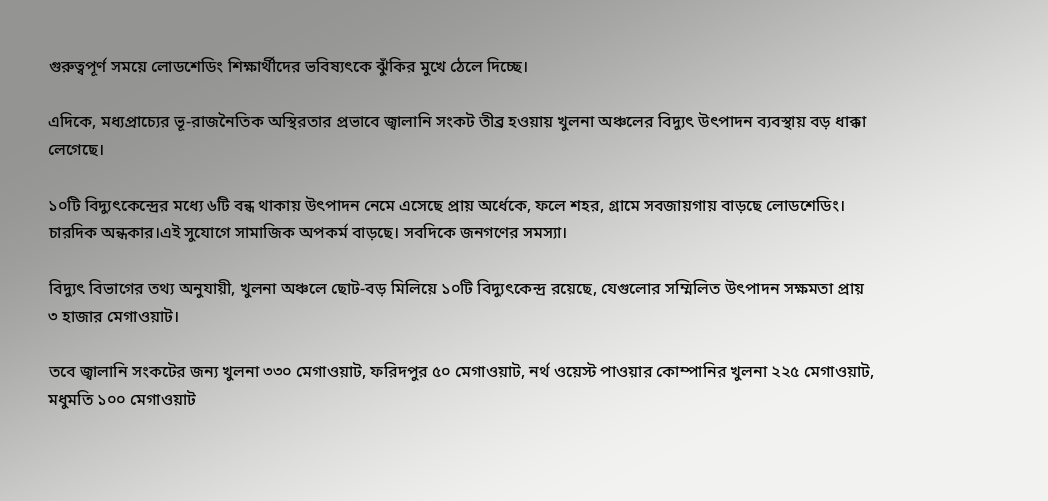গুরুত্বপূর্ণ সময়ে লোডশেডিং শিক্ষার্থীদের ভবিষ্যৎকে ঝুঁকির মুখে ঠেলে দিচ্ছে।

এদিকে, মধ্যপ্রাচ্যের ভূ-রাজনৈতিক অস্থিরতার প্রভাবে জ্বালানি সংকট তীব্র হওয়ায় খুলনা অঞ্চলের বিদ্যুৎ উৎপাদন ব্যবস্থায় বড় ধাক্কা লেগেছে।

১০টি বিদ্যুৎকেন্দ্রের মধ্যে ৬টি বন্ধ থাকায় উৎপাদন নেমে এসেছে প্রায় অর্ধেকে, ফলে শহর, গ্রামে সবজায়গায় বাড়ছে লোডশেডিং। চারদিক অন্ধকার।‌এই সুযোগে সামাজিক অপকর্ম বাড়ছে। সবদিকে জনগণের সমস্যা।

বিদ্যুৎ বিভাগের তথ্য অনুযায়ী, খুলনা অঞ্চলে ছোট-বড় মিলিয়ে ১০টি বিদ্যুৎকেন্দ্র রয়েছে, যেগুলোর সম্মিলিত উৎপাদন সক্ষমতা প্রায় ৩ হাজার মেগাওয়াট।

তবে জ্বালানি সংকটের জন্য খুলনা ৩৩০ মেগাওয়াট, ফরিদপুর ৫০ মেগাওয়াট, নর্থ ওয়েস্ট পাওয়ার কোম্পানির খুলনা ২২৫ মেগাওয়াট, মধুমতি ১০০ মেগাওয়াট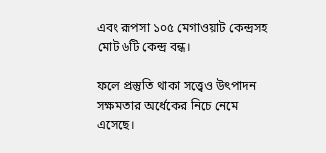এবং রূপসা ১০৫ মেগাওয়াট কেন্দ্রসহ মোট ৬টি কেন্দ্র বন্ধ।

ফলে প্রস্তুতি থাকা সত্ত্বেও উৎপাদন সক্ষমতার অর্ধেকের নিচে নেমে এসেছে।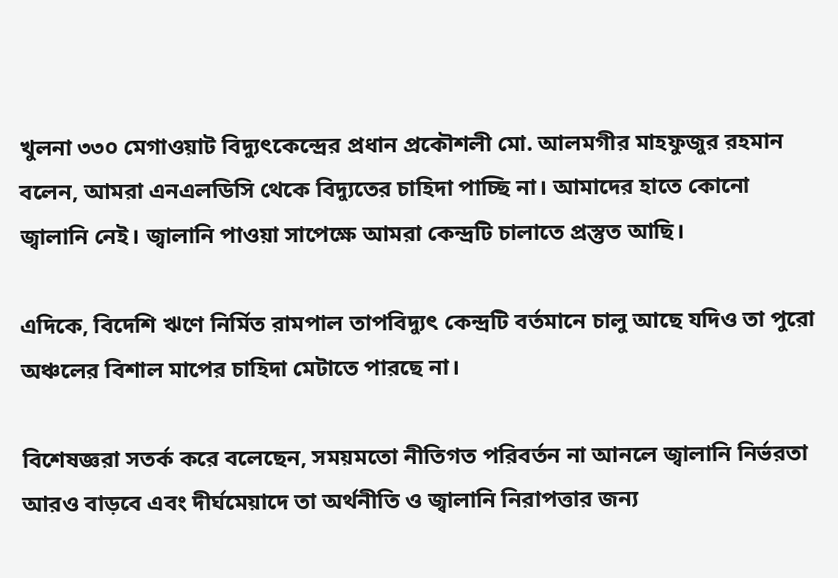খুলনা ৩৩০ মেগাওয়াট বিদ্যুৎকেন্দ্রের প্রধান প্রকৌশলী মো. আলমগীর মাহফুজুর রহমান বলেন, আমরা এনএলডিসি থেকে বিদ্যুতের চাহিদা পাচ্ছি না। আমাদের হাতে কোনো জ্বালানি নেই। জ্বালানি পাওয়া সাপেক্ষে আমরা কেন্দ্রটি চালাতে প্রস্তুত আছি।

এদিকে, বিদেশি ঋণে নির্মিত রামপাল তাপবিদ্যুৎ কেন্দ্রটি বর্তমানে চালু আছে যদিও তা পুরো অঞ্চলের বিশাল মাপের চাহিদা মেটাতে পারছে না।

বিশেষজ্ঞরা সতর্ক করে বলেছেন, সময়মতো নীতিগত পরিবর্তন না আনলে জ্বালানি নির্ভরতা আরও বাড়বে এবং দীর্ঘমেয়াদে তা অর্থনীতি ও জ্বালানি নিরাপত্তার জন্য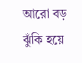আরো বড় ঝুঁকি হয়ে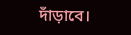দাঁড়াবে।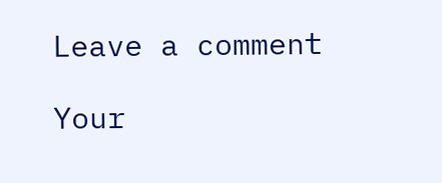Leave a comment

Your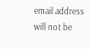email address will not be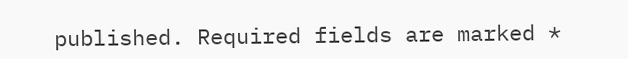published. Required fields are marked *